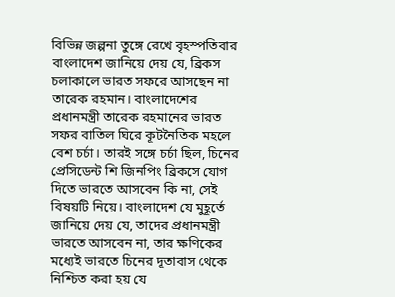বিভিন্ন জল্পনা তুঙ্গে রেখে বৃহস্পতিবার বাংলাদেশ জানিয়ে দেয় যে, ব্রিকস চলাকালে ভারত সফরে আসছেন না তারেক রহমান। বাংলাদেশের প্রধানমন্ত্রী তারেক রহমানের ভারত সফর বাতিল ঘিরে কূটনৈতিক মহলে বেশ চর্চা। তারই সঙ্গে চর্চা ছিল, চিনের প্রেসিডেন্ট শি জিনপিং ব্রিকসে যোগ দিতে ভারতে আসবেন কি না, সেই বিষয়টি নিয়ে। বাংলাদেশ যে মুহূর্তে জানিয়ে দেয় যে, তাদের প্রধানমন্ত্রী ভারতে আসবেন না, তার ক্ষণিকের মধ্যেই ভারতে চিনের দূতাবাস থেকে নিশ্চিত করা হয় যে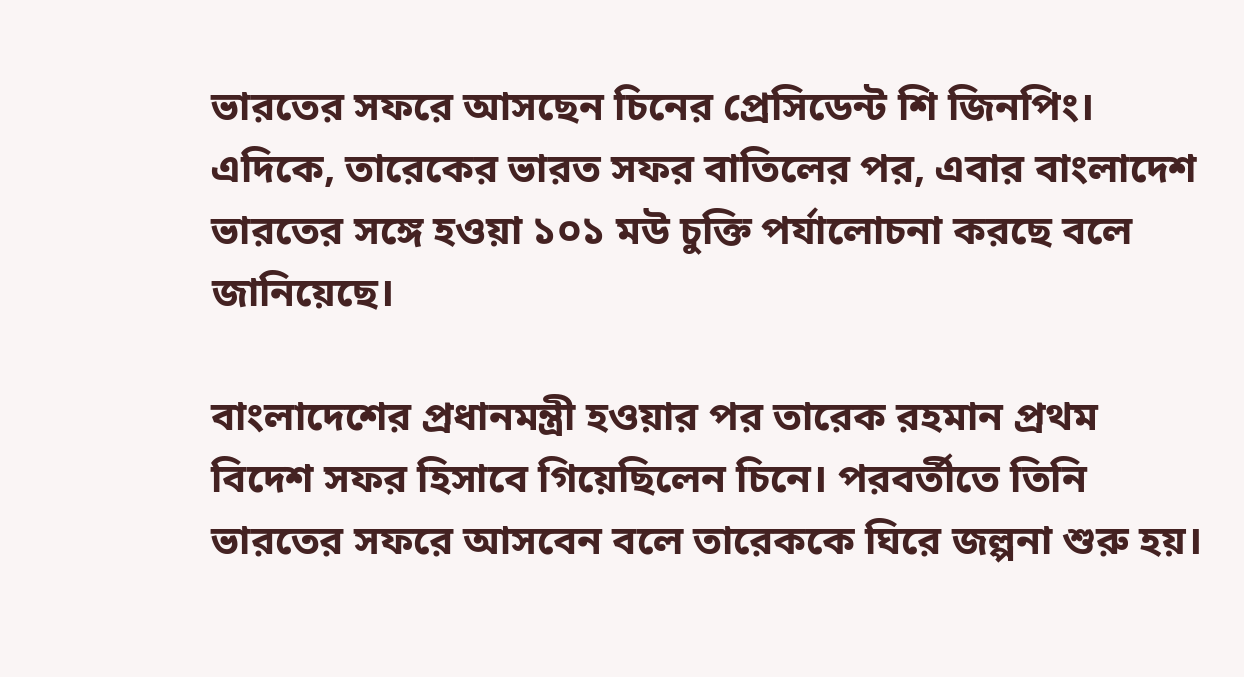ভারতের সফরে আসছেন চিনের প্রেসিডেন্ট শি জিনপিং। এদিকে, তারেকের ভারত সফর বাতিলের পর, এবার বাংলাদেশ ভারতের সঙ্গে হওয়া ১০১ মউ চুক্তি পর্যালোচনা করছে বলে জানিয়েছে।

বাংলাদেশের প্রধানমন্ত্রী হওয়ার পর তারেক রহমান প্রথম বিদেশ সফর হিসাবে গিয়েছিলেন চিনে। পরবর্তীতে তিনি ভারতের সফরে আসবেন বলে তারেককে ঘিরে জল্পনা শুরু হয়।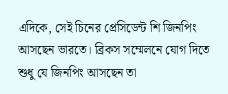এদিকে, সেই চিনের প্রেসিডেন্ট শি জিনপিং আসছেন ভারতে। ব্রিকস সম্মেলনে যোগ দিতে শুধু যে জিনপিং আসছেন তা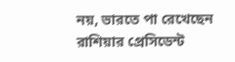নয়, ভারতে পা রেখেছেন রাশিয়ার প্রেসিডেন্ট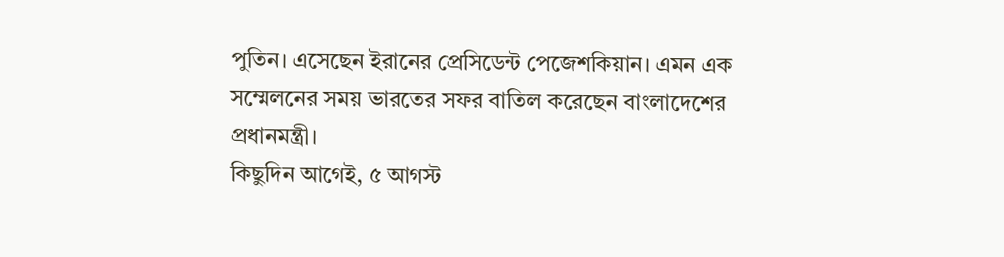পুতিন। এসেছেন ইরানের প্রেসিডেন্ট পেজেশকিয়ান। এমন এক সম্মেলনের সময় ভারতের সফর বাতিল করেছেন বাংলাদেশের প্রধানমন্ত্রী।
কিছুদিন আগেই, ৫ আগস্ট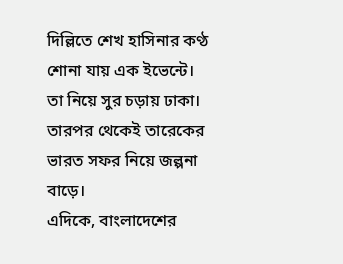দিল্লিতে শেখ হাসিনার কণ্ঠ শোনা যায় এক ইভেন্টে। তা নিয়ে সুর চড়ায় ঢাকা। তারপর থেকেই তারেকের ভারত সফর নিয়ে জল্পনা বাড়ে।
এদিকে, বাংলাদেশের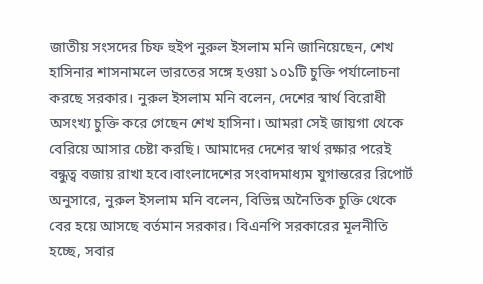জাতীয় সংসদের চিফ হুইপ নুরুল ইসলাম মনি জানিয়েছেন, শেখ হাসিনার শাসনামলে ভারতের সঙ্গে হওয়া ১০১টি চুক্তি পর্যালোচনা করছে সরকার। নুরুল ইসলাম মনি বলেন, দেশের স্বার্থ বিরোধী অসংখ্য চুক্তি করে গেছেন শেখ হাসিনা। আমরা সেই জায়গা থেকে বেরিয়ে আসার চেষ্টা করছি। আমাদের দেশের স্বার্থ রক্ষার পরেই বন্ধুত্ব বজায় রাখা হবে।বাংলাদেশের সংবাদমাধ্যম যুগান্তরের রিপোর্ট অনুসারে, নুরুল ইসলাম মনি বলেন, বিভিন্ন অনৈতিক চুক্তি থেকে বের হয়ে আসছে বর্তমান সরকার। বিএনপি সরকারের মূলনীতি হচ্ছে, সবার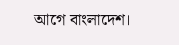আগে বাংলাদেশ।